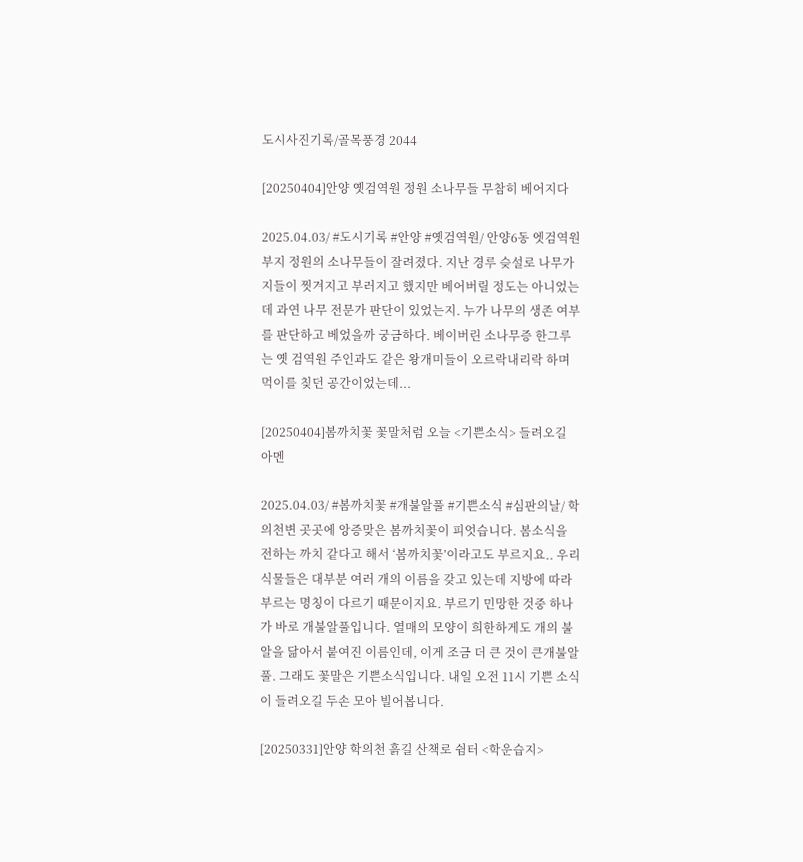도시사진기록/골목풍경 2044

[20250404]안양 옛검역원 정원 소나무들 무참히 베어지다

2025.04.03/ #도시기록 #안양 #옛검역원/ 안양6동 엣검역원 부지 정원의 소나무들이 잘려졌다. 지난 경루 슺설로 나무가지들이 찟겨지고 부러지고 했지만 베어버릴 정도는 아니었는데 과연 나무 전문가 판단이 있었는지. 누가 나무의 생존 여부를 판단하고 베었을까 궁금하다. 베이버린 소나무증 한그루는 옛 검역원 주인과도 같은 왕개미들이 오르락내리락 하며 먹이를 칮던 공간이었는데...

[20250404]봄까치꽃 꽃말처럼 오늘 <기쁜소식> 들려오길 아멘

2025.04.03/ #봄까치꽃 #개불알풀 #기쁜소식 #심판의날/ 학의천변 곳곳에 앙증맞은 봄까치꽃이 피엇습니다. 봄소식을 전하는 까치 같다고 해서 ‘봄까치꽃’이라고도 부르지요.. 우리 식물들은 대부분 여러 개의 이름을 갖고 있는데 지방에 따라 부르는 명칭이 다르기 때문이지요. 부르기 민망한 것중 하나가 바로 개불알풀입니다. 열매의 모양이 희한하게도 개의 불알을 닮아서 붙여진 이름인데, 이게 조금 더 큰 것이 큰개불알풀. 그래도 꽃말은 기쁜소식입니다. 내일 오전 11시 기쁜 소식이 들려오길 두손 모아 빌어봅니다.

[20250331]안양 학의천 흙길 산책로 쉼터 <학운습지>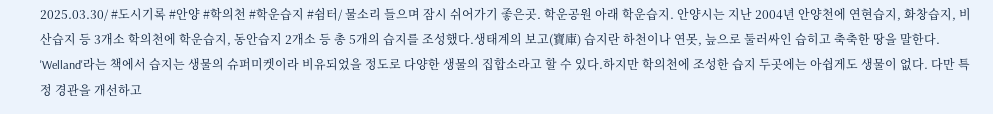2025.03.30/ #도시기록 #안양 #학의천 #학운습지 #쉼터/ 물소리 들으며 잠시 쉬어가기 좋은곳. 학운공원 아래 학운습지. 안양시는 지난 2004년 안양천에 연현습지, 화창습지, 비산습지 등 3개소 학의천에 학운습지, 동안습지 2개소 등 총 5개의 습지를 조성했다.생태계의 보고(寶庫) 습지란 하천이나 연못, 늪으로 둘러싸인 습히고 축축한 땅을 말한다. 'Welland'라는 책에서 습지는 생물의 슈퍼미켓이라 비유되었을 정도로 다양한 생물의 집합소라고 할 수 있다.하지만 학의천에 조성한 습지 두곳에는 아쉽게도 생물이 없다. 다만 특정 경관을 개선하고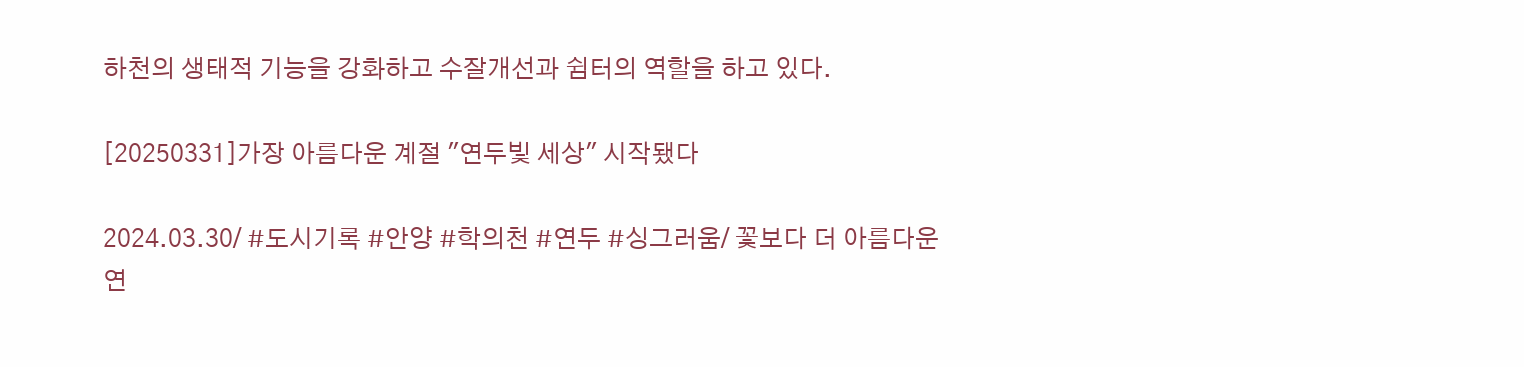하천의 생태적 기능을 강화하고 수잘개선과 쉼터의 역할을 하고 있다.

[20250331]가장 아름다운 계절 "연두빛 세상" 시작됐다

2024.03.30/ #도시기록 #안양 #학의천 #연두 #싱그러움/ 꽃보다 더 아름다운 연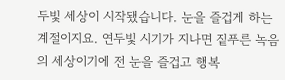두빛 세상이 시작됐습니다. 눈을 즐겁게 하는 계절이지요. 연두빛 시기가 지나면 짙푸른 녹음의 세상이기에 전 눈을 즐겁고 행복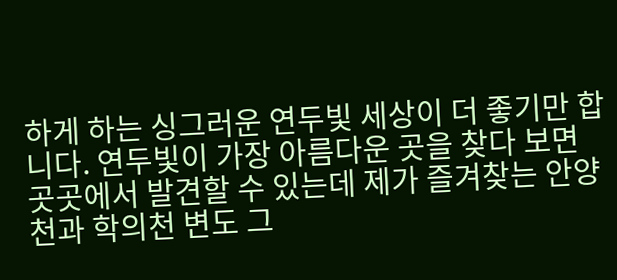하게 하는 싱그러운 연두빛 세상이 더 좋기만 합니다. 연두빛이 가장 아름다운 곳을 찾다 보면 곳곳에서 발견할 수 있는데 제가 즐겨찾는 안양천과 학의천 변도 그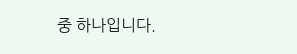중 하나입니다.